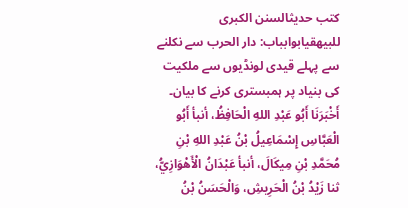کتب حدیثالسنن الكبرى للبيهقيابوابباب: دار الحرب سے نکلنے سے پہلے قیدی لونڈیوں سے ملکیت کی بنیاد پر ہمبستری کرنے کا بیان۔
أَخْبَرَنَا أَبُو عَبْدِ اللهِ الْحَافِظُ، أنبأ أَبُو الْعَبَّاسِ إِسْمَاعِيلُ بْنُ عَبْدِ اللهِ بْنِ مُحَمَّدِ بْنِ مِيكَالَ، أنبأ عَبْدَانُ الْأَهْوَازِيُّ، ثنا زَيْدُ بْنُ الْحَرِيشِ، وَالْحَسَنُ بْنُ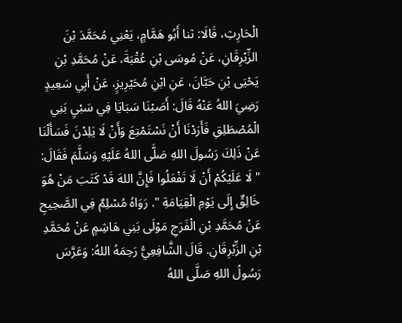الْحَارِثِ، قَالَا: ثنا أَبُو هَمَّامٍ، يَعْنِي مُحَمَّدَ بْنَ الزِّبْرِقَانِ، عَنْ مُوسَى بْنِ عُقْبَةَ، عَنْ مُحَمَّدِ بْنِ يَحْيَى بْنِ حَبَّانَ، عَنِ ابْنِ مُحَيْرِيزٍ، عَنْ أَبِي سَعِيدٍ رَضِيَ اللهُ عَنْهُ قَالَ: أَصَبْنَا سَبَايَا فِي سَبْيِ بَنِي الْمُصْطَلِقِ فَأَرَدْنَا أَنْ نَسْتَمْتِعَ وَأَنْ لَا يَلِدْنَ فَسَأَلْنَا عَنْ ذَلِكَ رَسُولَ اللهِ صَلَّى اللهُ عَلَيْهِ وَسَلَّمَ فَقَالَ: " لَا عَلَيْكُمْ أَنْ لَا تَفْعَلُوا فَإِنَّ اللهَ قَدْ كَتَبَ مَنْ هُوَ خَالِقٌ إِلَى يَوْمِ الْقِيَامَةِ ". رَوَاهُ مُسْلِمٌ فِي الصَّحِيحِ عَنْ مُحَمَّدِ بْنِ الْفَرَجِ مَوْلَى بَنِي هَاشِمٍ عَنْ مُحَمَّدِ بْنِ الزِّبْرِقَانِ. قَالَ الشَّافِعِيُّ رَحِمَهُ اللهُ: وَعَرَّسَ رَسُولُ اللهِ صَلَّى اللهُ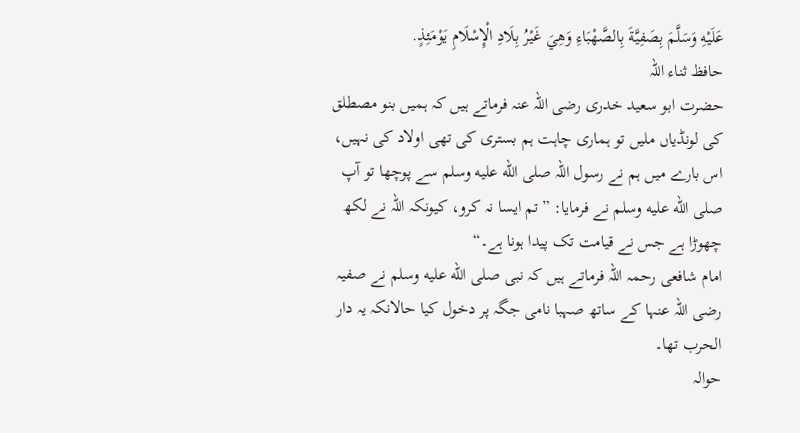عَلَيْهِ وَسَلَّمَ بِصَفِيَّةَ بِالصَّهْبَاءِ وَهِيَ غَيْرُ بِلَادِ الْإِسْلَامِ يَوْمَئِذٍ.
حافظ ثناء اللہ
حضرت ابو سعید خدری رضی اللہ عنہ فرماتے ہیں کہ ہمیں بنو مصطلق کی لونڈیاں ملیں تو ہماری چاہت ہم بستری کی تھی اولاد کی نہیں، اس بارے میں ہم نے رسول اللہ صلى الله عليه وسلم سے پوچھا تو آپ صلى الله عليه وسلم نے فرمایا: ”تم ایسا نہ کرو، کیونکہ اللہ نے لکھ چھوڑا ہے جس نے قیامت تک پیدا ہونا ہے۔“
امام شافعی رحمہ اللہ فرماتے ہیں کہ نبی صلى الله عليه وسلم نے صفیہ رضی اللہ عنہا کے ساتھ صہبا نامی جگہ پر دخول کیا حالانکہ یہ دار الحرب تھا۔
حوالہ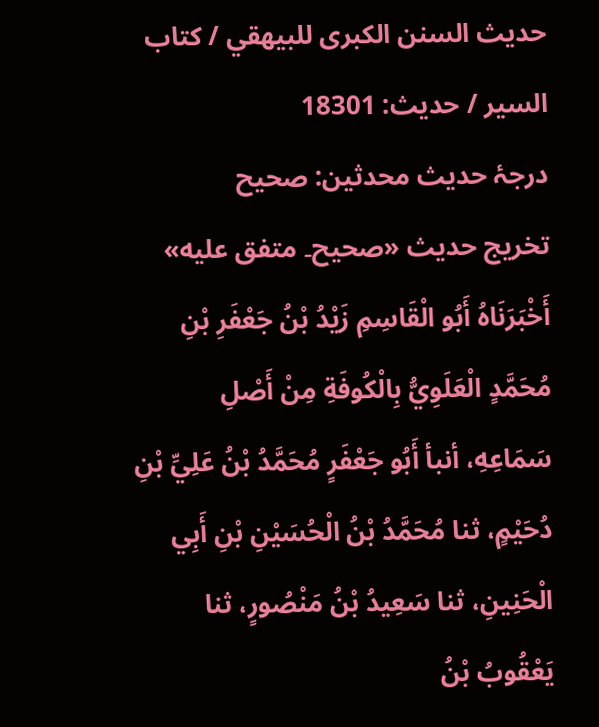حدیث السنن الكبرى للبيهقي / كتاب السير / حدیث: 18301
درجۂ حدیث محدثین: صحيح
تخریج حدیث «صحيح۔ متفق عليه»
أَخْبَرَنَاهُ أَبُو الْقَاسِمِ زَيْدُ بْنُ جَعْفَرِ بْنِ مُحَمَّدٍ الْعَلَوِيُّ بِالْكُوفَةِ مِنْ أَصْلِ سَمَاعِهِ، أنبأ أَبُو جَعْفَرٍ مُحَمَّدُ بْنُ عَلِيِّ بْنِ دُحَيْمٍ، ثنا مُحَمَّدُ بْنُ الْحُسَيْنِ بْنِ أَبِي الْحَنِينِ، ثنا سَعِيدُ بْنُ مَنْصُورٍ، ثنا يَعْقُوبُ بْنُ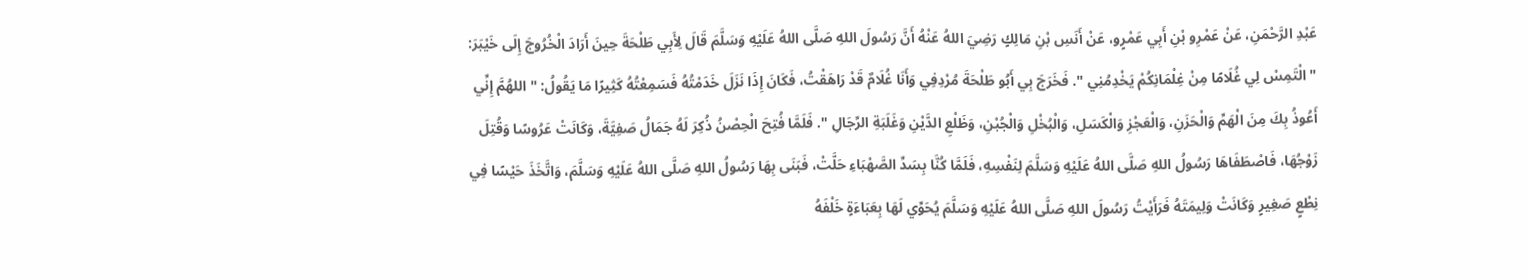عَبْدِ الرَّحْمَنِ، عَنْ عَمْرِو بْنِ أَبِي عَمْرٍو، عَنْ أَنَسِ بْنِ مَالِكٍ رَضِيَ اللهُ عَنْهُ أَنَّ رَسُولَ اللهِ صَلَّى اللهُ عَلَيْهِ وَسَلَّمَ قَالَ لِأَبِي طَلْحَةَ حِينَ أَرَادَ الْخُرُوجَ إِلَى خَيْبَرَ: " الْتَمِسْ لِي غُلَامًا مِنْ غِلْمَانِكُمْ يَخْدِمُنِي ". فَخَرَجَ بِي أَبُو طَلْحَةَ مُرْدِفِي وَأَنَا غُلَامٌ قَدْ رَاهَقْتُ، فَكَانَ إِذَا نَزَلَ خَدَمْتُهُ فَسَمِعْتُهُ كَثِيرًا مَا يَقُولُ: " اللهُمَّ إِنِّي أَعُوذُ بِكَ مِنَ الْهَمِّ وَالْحَزَنِ، وَالْعَجْزِ وَالْكَسَلِ، وَالْبُخْلِ وَالْجُبْنِ، وَظَلْعِ الدَّيْنِ وَغَلَبَةِ الرِّجَالِ ". فَلَمَّا فُتِحَ الْحِصْنُ ذُكِرَ لَهُ جَمَالُ صَفِيَّةَ، وَكَانَتْ عَرُوسًا وَقُتِلَ زَوْجُهَا، فَاصْطَفَاهَا رَسُولُ اللهِ صَلَّى اللهُ عَلَيْهِ وَسَلَّمَ لِنَفْسِهِ، فَلَمَّا كُنَّا بِسَدِّ الصَّهْبَاءِ حَلَّتْ، فَبَنَى بِهَا رَسُولُ اللهِ صَلَّى اللهُ عَلَيْهِ وَسَلَّمَ، وَاتَّخَذَ حَيْسًا فِي نِطْعٍ صَغِيرٍ وَكَانَتْ وَلِيمَتَهُ فَرَأَيْتُ رَسُولَ اللهِ صَلَّى اللهُ عَلَيْهِ وَسَلَّمَ يُحَوِّي لَهَا بِعَبَاءَةٍ خَلْفَهُ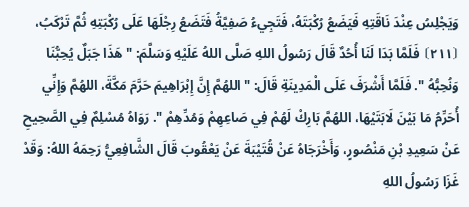وَيَجْلِسُ عِنْدَ نَاقَتِهِ فَيَضَعُ رُكْبَتَهُ، فَتَجِيءُ صَفِيَّةُ فَتَضَعُ رِجْلَهَا عَلَى رُكْبَتِهِ ثُمَّ تَرْكَبُ، ⦗٢١١⦘ فَلَمَّا بَدَا لَنَا أُحُدٌ قَالَ رَسُولُ اللهِ صَلَّى اللهُ عَلَيْهِ وَسَلَّمَ: " هَذَا جَبَلٌ يُحِبُّنَا وَنُحِبُّهُ ". فَلَمَّا أَشْرَفَ عَلَى الْمَدِينَةِ قَالَ: " اللهُمَّ إِنَّ إِبْرَاهِيمَ حَرَّمَ مَكَّةَ، اللهُمَّ وَإِنِّي أُحَرِّمُ مَا بَيْنَ لَابَتَيْهَا، اللهُمَّ بَارِكْ لَهُمْ فِي صَاعِهِمْ وَمُدِّهِمْ ". رَوَاهُ مُسْلِمٌ فِي الصَّحِيحِ عَنْ سَعِيدِ بْنِ مَنْصُورٍ، وَأَخْرَجَاهُ عَنْ قُتَيْبَةَ عَنْ يَعْقُوبَ قَالَ الشَّافِعِيُّ رَحِمَهُ اللهُ: وَقَدْ غَزَا رَسُولُ اللهِ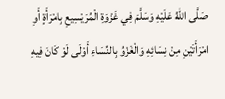صَلَّى اللهُ عَلَيْهِ وَسَلَّمَ فِي غَزْوَةِ الْمُرَيْسِيعِ بِامْرَأَةٍ أَوِ امْرَأَتَيْنِ مِنْ نِسَائِهِ وَالْغَزْوُ بِالنِّسَاءِ أَوْلَى لَوْ كَانَ فِيهِ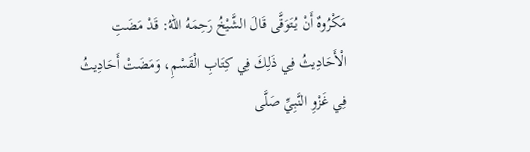مَكْرُوهٌ أَنْ يُتَوَقَّى قَالَ الشَّيْخُ رَحِمَهُ اللهُ: قَدْ مَضَتِ الْأَحَادِيثُ فِي ذَلِكَ فِي كِتَابِ الْقَسْمِ، وَمَضَتْ أَحَادِيثُ فِي غَزْوِ النَّبِيِّ صَلَّى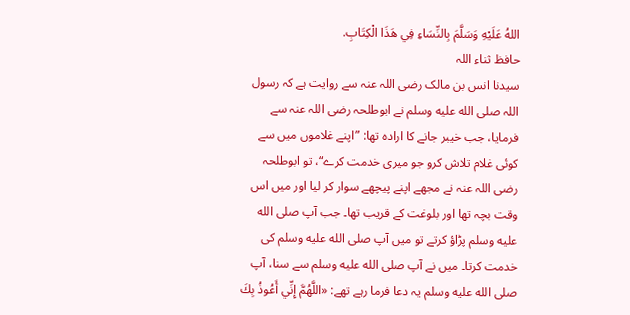اللهُ عَلَيْهِ وَسَلَّمَ بِالنِّسَاءِ فِي هَذَا الْكِتَابِ.
حافظ ثناء اللہ
سیدنا انس بن مالک رضی اللہ عنہ سے روایت ہے کہ رسول اللہ صلى الله عليه وسلم نے ابوطلحہ رضی اللہ عنہ سے فرمایا، جب خیبر جانے کا ارادہ تھا: ”اپنے غلاموں میں سے کوئی غلام تلاش کرو جو میری خدمت کرے“، تو ابوطلحہ رضی اللہ عنہ نے مجھے اپنے پیچھے سوار کر لیا اور میں اس وقت بچہ تھا اور بلوغت کے قریب تھا۔ جب آپ صلى الله عليه وسلم پڑاؤ کرتے تو میں آپ صلى الله عليه وسلم کی خدمت کرتا۔ میں نے آپ صلى الله عليه وسلم سے سنا، آپ صلى الله عليه وسلم یہ دعا فرما رہے تھے: «اللَّهُمَّ إِنِّي أَعُوذُ بِكَ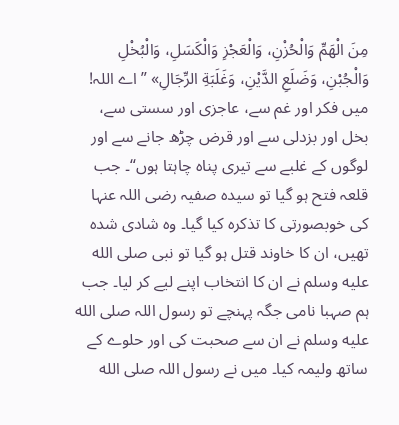مِنَ الْهَمِّ وَالْحُزْنِ، وَالْعَجْزِ وَالْكَسَلِ، وَالْبُخْلِ وَالْجُبْنِ، وَضَلَعِ الدَّيْنِ، وَغَلَبَةِ الرِّجَالِ» ”اے اللہ! میں فکر اور غم سے، عاجزی اور سستی سے، بخل اور بزدلی سے اور قرض چڑھ جانے سے اور لوگوں کے غلبے سے تیری پناہ چاہتا ہوں“۔ جب قلعہ فتح ہو گیا تو سیدہ صفیہ رضی اللہ عنہا کی خوبصورتی کا تذکرہ کیا گیا۔ وہ شادی شدہ تھیں، ان کا خاوند قتل ہو گیا تو نبی صلى الله عليه وسلم نے ان کا انتخاب اپنے لیے کر لیا۔ جب ہم صہبا نامی جگہ پہنچے تو رسول اللہ صلى الله عليه وسلم نے ان سے صحبت کی اور حلوے کے ساتھ ولیمہ کیا۔ میں نے رسول اللہ صلى الله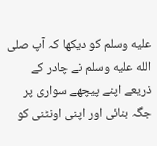عليه وسلم کو دیکھا کہ آپ صلى الله عليه وسلم نے چادر کے ذریعے اپنے پیچھے سواری پر جگہ بنائی اور اپنی اونٹنی کو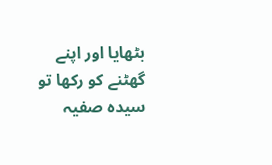بٹھایا اور اپنے گھٹنے کو رکھا تو سیدہ صفیہ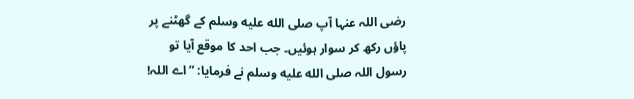رضی اللہ عنہا آپ صلى الله عليه وسلم کے گھٹنے پر پاؤں رکھ کر سوار ہوئیں۔ جب احد کا موقع آیا تو رسول اللہ صلى الله عليه وسلم نے فرمایا: ”اے اللہ!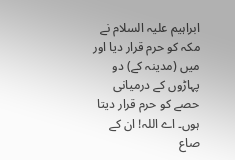ابراہیم علیہ السلام نے مکہ کو حرم قرار دیا اور میں (مدینہ کے) دو پہاڑوں کے درمیانی حصے کو حرم قرار دیتا ہوں۔ اے اللہ! ان کے صاع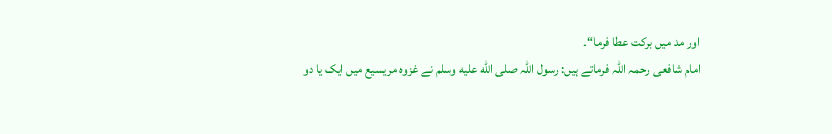اور مد میں برکت عطا فرما“۔
امام شافعی رحمہ اللہ فرماتے ہیں: رسول اللہ صلى الله عليه وسلم نے غزوہ مریسیع میں ایک یا دو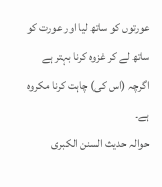عورتوں کو ساتھ لیا اور عورت کو ساتھ لے کر غزوہ کرنا بہتر ہے اگرچہ (اس کی) چاہت کرنا مکروہ ہے۔
حوالہ حدیث السنن الكبرى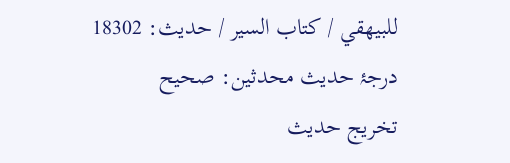للبيهقي / كتاب السير / حدیث: 18302
درجۂ حدیث محدثین: صحيح
تخریج حدیث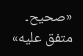«صحيح۔ متفق عليه»